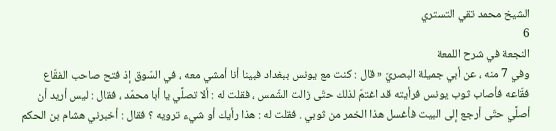الشيخ محمد تقي التستري
6
النجعة في شرح اللمعة
وفي 7 منه ، عن أبي جميلة البصريّ « قال : كنت مع يونس ببغداد فبينا أنا أمشي معه ، في السّوق إذ فتح صاحب الفقّاع فقّاعه فأصاب ثوب يونس فرأيته قد اغتمّ لذلك حتّى زالت الشّمس ، فقلت له : ألا تصلَّي يا أبا محمّد ، فقال : ليس أريد أن أصلَّي حتّى أرجع إلى البيت فأغسل هذا الخمر من ثوبي . فقلت له : هذا رأيك أو شيء ترويه ؟ فقال : أخبرني هشام بن الحكم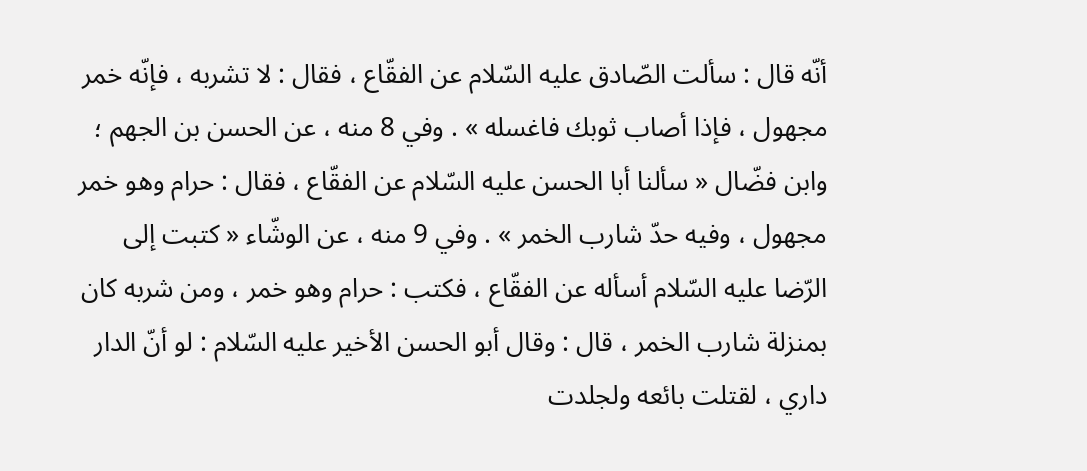أنّه قال : سألت الصّادق عليه السّلام عن الفقّاع ، فقال : لا تشربه ، فإنّه خمر مجهول ، فإذا أصاب ثوبك فاغسله » . وفي 8 منه ، عن الحسن بن الجهم ؛ وابن فضّال « سألنا أبا الحسن عليه السّلام عن الفقّاع ، فقال : حرام وهو خمر مجهول ، وفيه حدّ شارب الخمر » . وفي 9 منه ، عن الوشّاء « كتبت إلى الرّضا عليه السّلام أسأله عن الفقّاع ، فكتب : حرام وهو خمر ، ومن شربه كان بمنزلة شارب الخمر ، قال : وقال أبو الحسن الأخير عليه السّلام : لو أنّ الدار داري ، لقتلت بائعه ولجلدت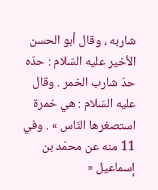شاربه ، وقال أبو الحسن الأخير عليه السّلام : حدّه حدّ شارب الخمر . وقال عليه السّلام : هي خمرة استصغرها النّاس » . وفي 11 منه عن محمّد بن إسماعيل «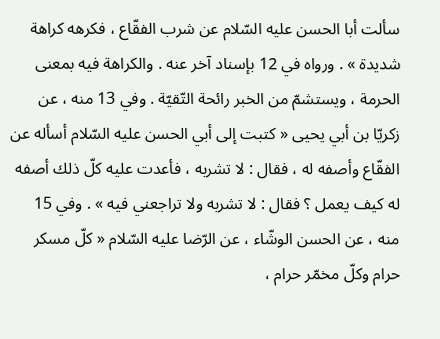سألت أبا الحسن عليه السّلام عن شرب الفقّاع ، فكرهه كراهة شديدة » . ورواه في 12 بإسناد آخر عنه . والكراهة فيه بمعنى الحرمة ، ويستشمّ من الخبر رائحة التّقيّة . وفي 13 منه ، عن زكريّا بن أبي يحيى « كتبت إلى أبي الحسن عليه السّلام أسأله عن الفقّاع وأصفه له ، فقال : لا تشربه ، فأعدت عليه كلّ ذلك أصفه له كيف يعمل ؟ فقال : لا تشربه ولا تراجعني فيه » . وفي 15 منه ، عن الحسن الوشّاء ، عن الرّضا عليه السّلام « كلّ مسكر حرام وكلّ مخمّر حرام ،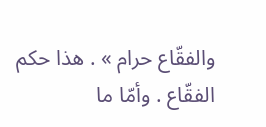والفقّاع حرام » . هذا حكم الفقّاع . وأمّا ما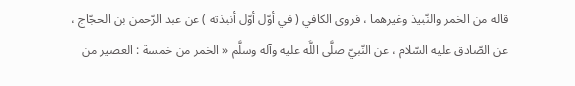قاله من الخمر والنّبيذ وغيرهما ، فروى الكافي ( في أوّل أوّل أنبذته ) عن عبد الرّحمن بن الحجّاج ، عن الصّادق عليه السّلام ، عن النّبيّ صلَّى اللَّه عليه وآله وسلَّم « الخمر من خمسة : العصير من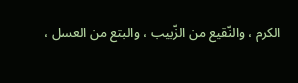الكرم ، والنّقيع من الزّبيب ، والبتع من العسل ،